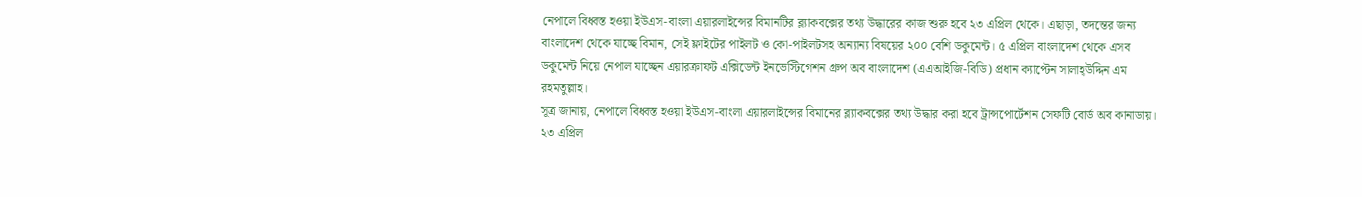নেপালে বিধ্বস্ত হওয়া ইউএস-বাংলা এয়ারলাইন্সের বিমানটির ব্ল্যাকবক্সের তথ্য উদ্ধারের কাজ শুরু হবে ২৩ এপ্রিল থেকে। এছাড়া, তদন্তের জন্য বাংলাদেশ থেকে যাচ্ছে বিমান, সেই ফ্লাইটের পাইলট ও কো-পাইলটসহ অন্যান্য বিষয়ের ২০০ বেশি ডকুমেন্ট। ৫ এপ্রিল বাংলাদেশ থেকে এসব ডকুমেন্ট নিয়ে নেপাল যাচ্ছেন এয়ারক্রাফট এক্সিডেন্ট ইনভেস্টিগেশন গ্রুপ অব বাংলাদেশ (এএআইজি-বিডি) প্রধান ক্যাপ্টেন সালাহ্উদ্দিন এম রহমতুল্লাহ।
সূত্র জানায়, নেপালে বিধ্বস্ত হওয়া ইউএস-বাংলা এয়ারলাইন্সের বিমানের ব্ল্যাকবক্সের তথ্য উদ্ধার করা হবে ট্রান্সপোর্টেশন সেফটি বোর্ড অব কানাডায়। ২৩ এপ্রিল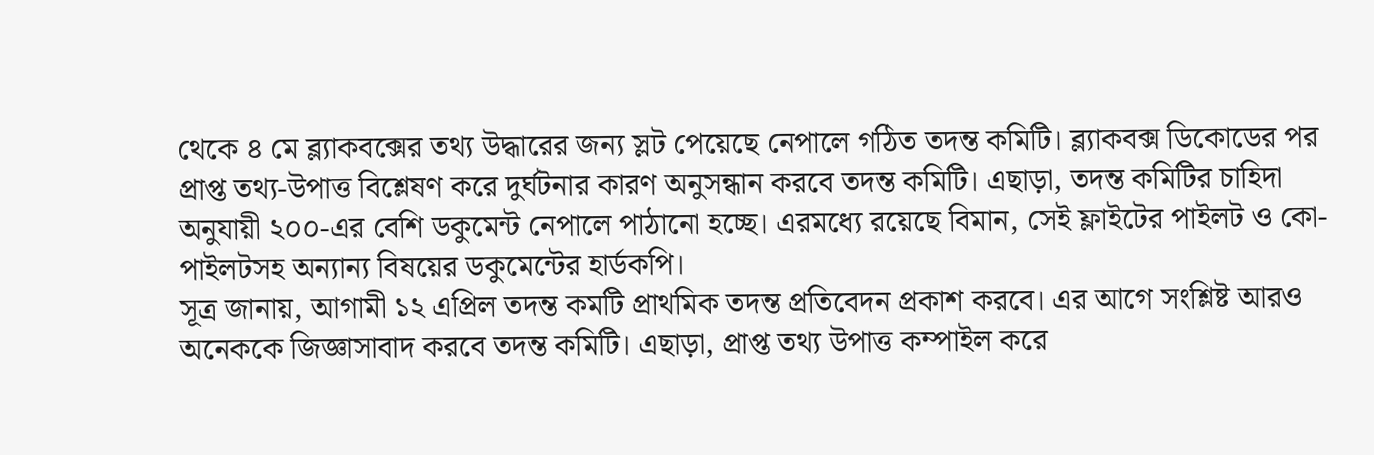থেকে ৪ মে ব্ল্যাকবক্সের তথ্য উদ্ধারের জন্য স্লট পেয়েছে নেপালে গঠিত তদন্ত কমিটি। ব্ল্যাকবক্স ডিকোডের পর প্রাপ্ত তথ্য-উপাত্ত বিশ্লেষণ করে দুর্ঘটনার কারণ অনুসন্ধান করবে তদন্ত কমিটি। এছাড়া, তদন্ত কমিটির চাহিদা অনুযায়ী ২০০-এর বেশি ডকুমেন্ট নেপালে পাঠানো হচ্ছে। এরমধ্যে রয়েছে বিমান, সেই ফ্লাইটের পাইলট ও কো-পাইলটসহ অন্যান্য বিষয়ের ডকুমেন্টের হার্ডকপি।
সূত্র জানায়, আগামী ১২ এপ্রিল তদন্ত কমটি প্রাথমিক তদন্ত প্রতিবেদন প্রকাশ করবে। এর আগে সংশ্লিষ্ট আরও অনেককে জিজ্ঞাসাবাদ করবে তদন্ত কমিটি। এছাড়া, প্রাপ্ত তথ্য উপাত্ত কম্পাইল করে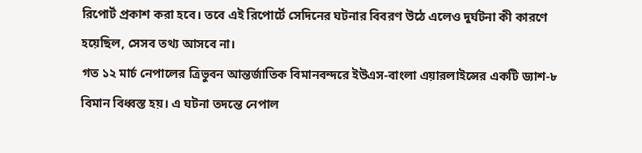রিপোর্ট প্রকাশ করা হবে। তবে এই রিপোর্টে সেদিনের ঘটনার বিবরণ উঠে এলেও দুর্ঘটনা কী কারণে হয়েছিল, সেসব তথ্য আসবে না।
গত ১২ মার্চ নেপালের ত্রিভুবন আন্তর্জাতিক বিমানবন্দরে ইউএস-বাংলা এয়ারলাইন্সের একটি ড্যাশ-৮ বিমান বিধ্বস্ত হয়। এ ঘটনা তদন্তে নেপাল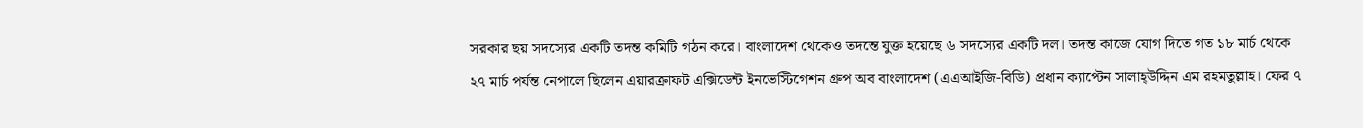সরকার ছয় সদস্যের একটি তদন্ত কমিটি গঠন করে। বাংলাদেশ থেকেও তদন্তে যুক্ত হয়েছে ৬ সদস্যের একটি দল। তদন্ত কাজে যোগ দিতে গত ১৮ মার্চ থেকে ২৭ মার্চ পর্যন্ত নেপালে ছিলেন এয়ারক্রাফট এক্সিডেন্ট ইনভেস্টিগেশন গ্রুপ অব বাংলাদেশ (এএআইজি-বিডি) প্রধান ক্যাপ্টেন সালাহ্উদ্দিন এম রহমতুল্লাহ। ফের ৭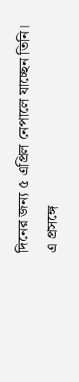দিনের জন্য ৫ এপ্রিল নেপালে যাচ্ছেন তিনি।
এ প্রসঙ্গে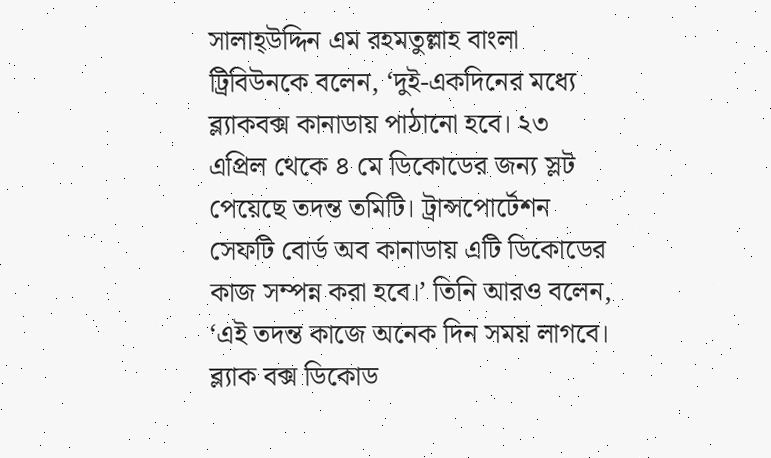সালাহ্উদ্দিন এম রহমতুল্লাহ বাংলা ট্রিবিউনকে বলেন, ‘দুই-একদিনের মধ্যে ব্ল্যাকবক্স কানাডায় পাঠানো হবে। ২৩ এপ্রিল থেকে ৪ মে ডিকোডের জন্য স্লট পেয়েছে তদন্ত তমিটি। ট্রান্সপোর্টেশন সেফটি বোর্ড অব কানাডায় এটি ডিকোডের কাজ সম্পন্ন করা হবে।’ তিনি আরও বলেন, ‘এই তদন্ত কাজে অনেক দিন সময় লাগবে। ব্ল্যাক বক্স ডিকোড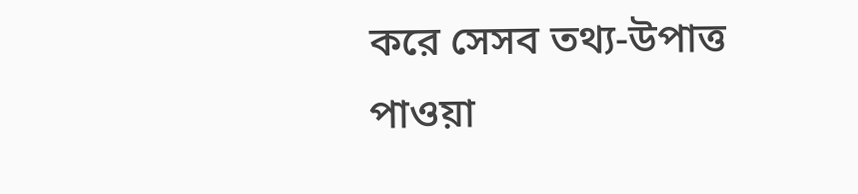করে সেসব তথ্য-উপাত্ত পাওয়া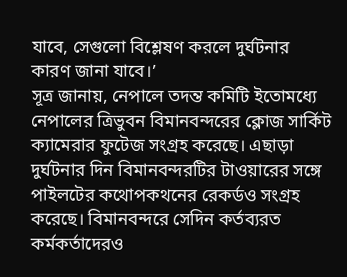যাবে, সেগুলো বিশ্লেষণ করলে দুর্ঘটনার কারণ জানা যাবে।’
সূত্র জানায়, নেপালে তদন্ত কমিটি ইতোমধ্যে নেপালের ত্রিভুবন বিমানবন্দরের ক্লোজ সার্কিট ক্যামেরার ফুটেজ সংগ্রহ করেছে। এছাড়া দুর্ঘটনার দিন বিমানবন্দরটির টাওয়ারের সঙ্গে পাইলটের কথোপকথনের রেকর্ডও সংগ্রহ করেছে। বিমানবন্দরে সেদিন কর্তব্যরত কর্মকর্তাদেরও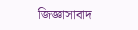জিজ্ঞাসাবাদ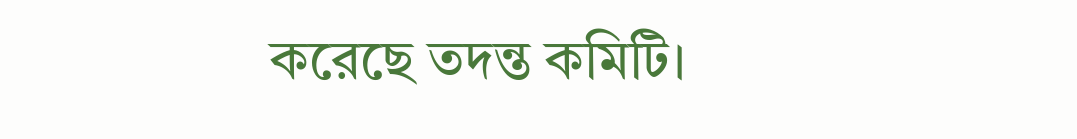করেছে তদন্ত কমিটি।